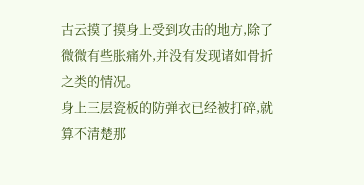古云摸了摸身上受到攻击的地方,除了微微有些胀痛外,并没有发现诸如骨折之类的情况。
身上三层瓷板的防弹衣已经被打碎,就算不清楚那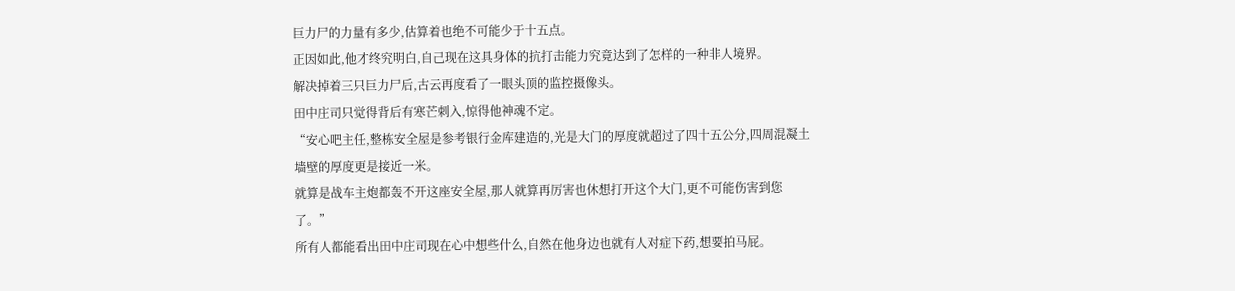巨力尸的力量有多少,估算着也绝不可能少于十五点。
正因如此,他才终究明白,自己现在这具身体的抗打击能力究竟达到了怎样的一种非人境界。
解决掉着三只巨力尸后,古云再度看了一眼头顶的监控摄像头。
田中庄司只觉得背后有寒芒刺入,惊得他神魂不定。
“安心吧主任,整栋安全屋是参考银行金库建造的,光是大门的厚度就超过了四十五公分,四周混凝土墙壁的厚度更是接近一米。
就算是战车主炮都轰不开这座安全屋,那人就算再厉害也休想打开这个大门,更不可能伤害到您了。”
所有人都能看出田中庄司现在心中想些什么,自然在他身边也就有人对症下药,想要拍马屁。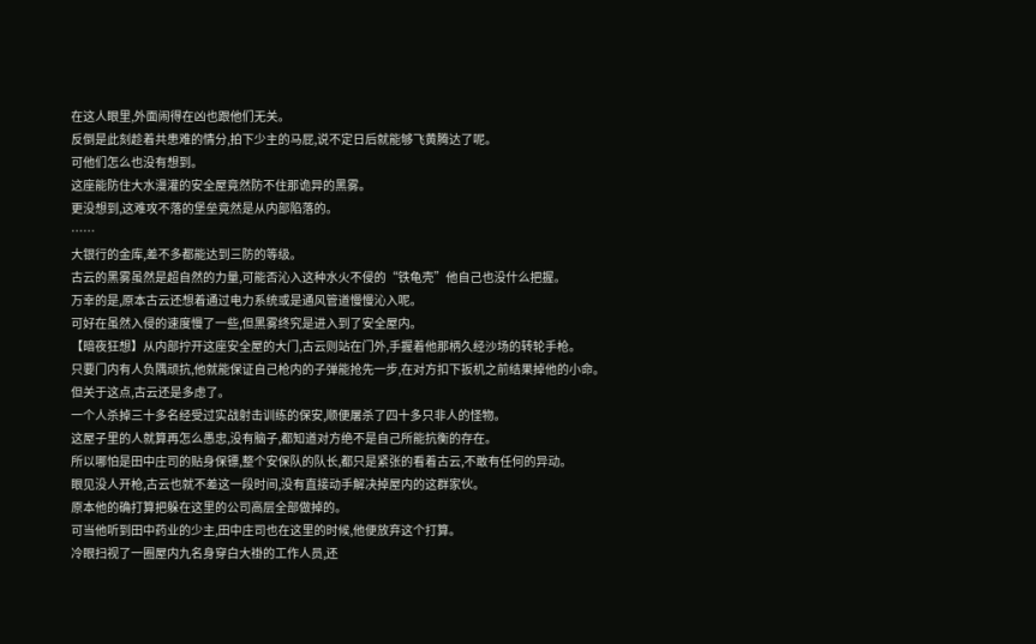在这人眼里,外面闹得在凶也跟他们无关。
反倒是此刻趁着共患难的情分,拍下少主的马屁,说不定日后就能够飞黄腾达了呢。
可他们怎么也没有想到。
这座能防住大水漫灌的安全屋竟然防不住那诡异的黑雾。
更没想到,这难攻不落的堡垒竟然是从内部陷落的。
……
大银行的金库,差不多都能达到三防的等级。
古云的黑雾虽然是超自然的力量,可能否沁入这种水火不侵的“铁龟壳”他自己也没什么把握。
万幸的是,原本古云还想着通过电力系统或是通风管道慢慢沁入呢。
可好在虽然入侵的速度慢了一些,但黑雾终究是进入到了安全屋内。
【暗夜狂想】从内部拧开这座安全屋的大门,古云则站在门外,手握着他那柄久经沙场的转轮手枪。
只要门内有人负隅顽抗,他就能保证自己枪内的子弹能抢先一步,在对方扣下扳机之前结果掉他的小命。
但关于这点,古云还是多虑了。
一个人杀掉三十多名经受过实战射击训练的保安,顺便屠杀了四十多只非人的怪物。
这屋子里的人就算再怎么愚忠,没有脑子,都知道对方绝不是自己所能抗衡的存在。
所以哪怕是田中庄司的贴身保镖,整个安保队的队长,都只是紧张的看着古云,不敢有任何的异动。
眼见没人开枪,古云也就不差这一段时间,没有直接动手解决掉屋内的这群家伙。
原本他的确打算把躲在这里的公司高层全部做掉的。
可当他听到田中药业的少主,田中庄司也在这里的时候,他便放弃这个打算。
冷眼扫视了一圈屋内九名身穿白大褂的工作人员,还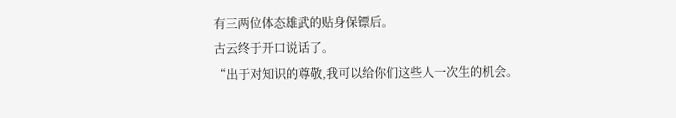有三两位体态雄武的贴身保镖后。
古云终于开口说话了。
“出于对知识的尊敬,我可以给你们这些人一次生的机会。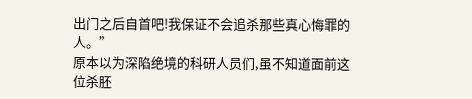出门之后自首吧!我保证不会追杀那些真心悔罪的人。”
原本以为深陷绝境的科研人员们,虽不知道面前这位杀胚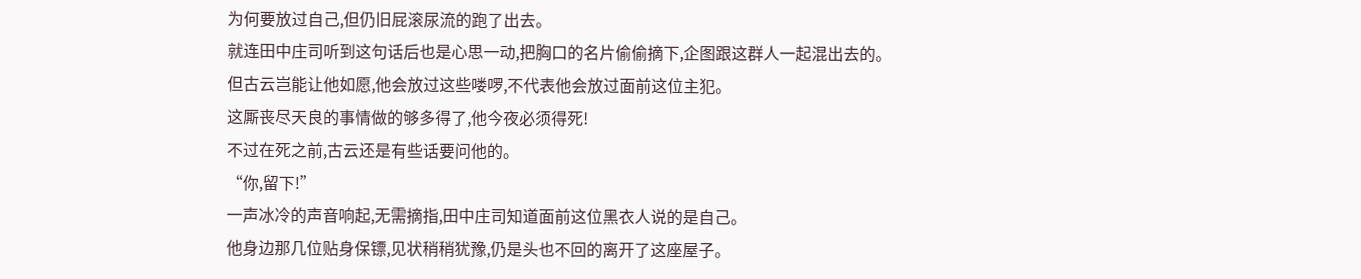为何要放过自己,但仍旧屁滚尿流的跑了出去。
就连田中庄司听到这句话后也是心思一动,把胸口的名片偷偷摘下,企图跟这群人一起混出去的。
但古云岂能让他如愿,他会放过这些喽啰,不代表他会放过面前这位主犯。
这厮丧尽天良的事情做的够多得了,他今夜必须得死!
不过在死之前,古云还是有些话要问他的。
“你,留下!”
一声冰冷的声音响起,无需摘指,田中庄司知道面前这位黑衣人说的是自己。
他身边那几位贴身保镖,见状稍稍犹豫,仍是头也不回的离开了这座屋子。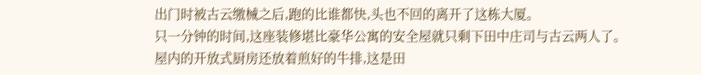出门时被古云缴械之后,跑的比谁都快,头也不回的离开了这栋大厦。
只一分钟的时间,这座装修堪比豪华公寓的安全屋就只剩下田中庄司与古云两人了。
屋内的开放式厨房还放着煎好的牛排,这是田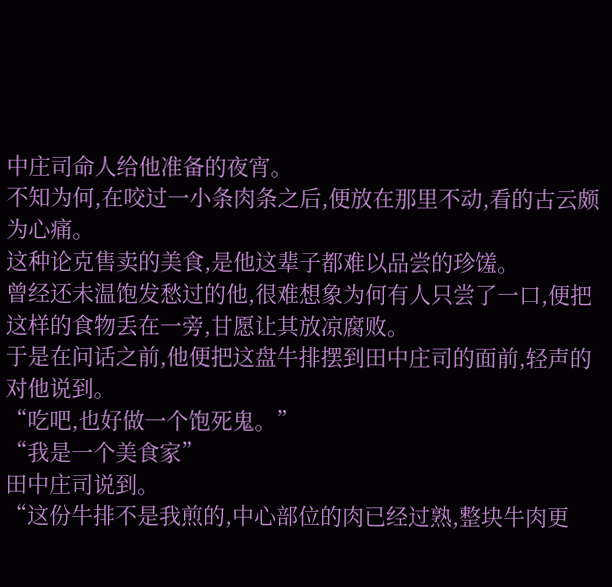中庄司命人给他准备的夜宵。
不知为何,在咬过一小条肉条之后,便放在那里不动,看的古云颇为心痛。
这种论克售卖的美食,是他这辈子都难以品尝的珍馐。
曾经还未温饱发愁过的他,很难想象为何有人只尝了一口,便把这样的食物丢在一旁,甘愿让其放凉腐败。
于是在问话之前,他便把这盘牛排摆到田中庄司的面前,轻声的对他说到。
“吃吧,也好做一个饱死鬼。”
“我是一个美食家”
田中庄司说到。
“这份牛排不是我煎的,中心部位的肉已经过熟,整块牛肉更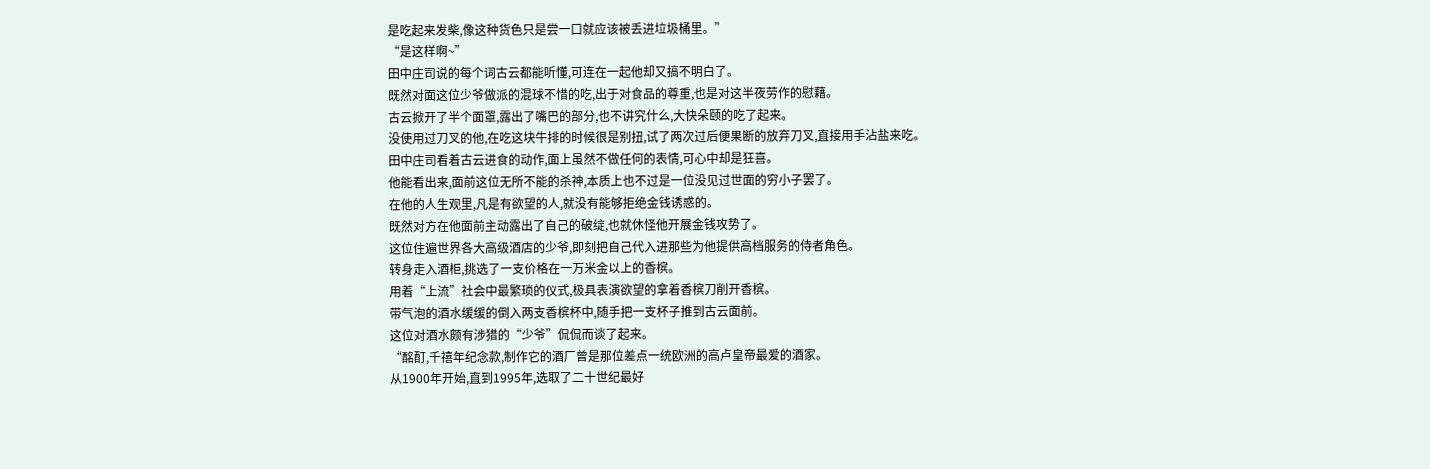是吃起来发柴,像这种货色只是尝一口就应该被丢进垃圾桶里。”
“是这样啊~”
田中庄司说的每个词古云都能听懂,可连在一起他却又搞不明白了。
既然对面这位少爷做派的混球不惜的吃,出于对食品的尊重,也是对这半夜劳作的慰藉。
古云掀开了半个面罩,露出了嘴巴的部分,也不讲究什么,大快朵颐的吃了起来。
没使用过刀叉的他,在吃这块牛排的时候很是别扭,试了两次过后便果断的放弃刀叉,直接用手沾盐来吃。
田中庄司看着古云进食的动作,面上虽然不做任何的表情,可心中却是狂喜。
他能看出来,面前这位无所不能的杀神,本质上也不过是一位没见过世面的穷小子罢了。
在他的人生观里,凡是有欲望的人,就没有能够拒绝金钱诱惑的。
既然对方在他面前主动露出了自己的破绽,也就休怪他开展金钱攻势了。
这位住遍世界各大高级酒店的少爷,即刻把自己代入进那些为他提供高档服务的侍者角色。
转身走入酒柜,挑选了一支价格在一万米金以上的香槟。
用着“上流”社会中最繁琐的仪式,极具表演欲望的拿着香槟刀削开香槟。
带气泡的酒水缓缓的倒入两支香槟杯中,随手把一支杯子推到古云面前。
这位对酒水颇有涉猎的“少爷”侃侃而谈了起来。
“酩酊,千禧年纪念款,制作它的酒厂曾是那位差点一统欧洲的高卢皇帝最爱的酒家。
从1900年开始,直到1995年,选取了二十世纪最好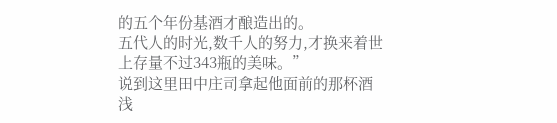的五个年份基酒才酿造出的。
五代人的时光,数千人的努力,才换来着世上存量不过343瓶的美味。”
说到这里田中庄司拿起他面前的那杯酒浅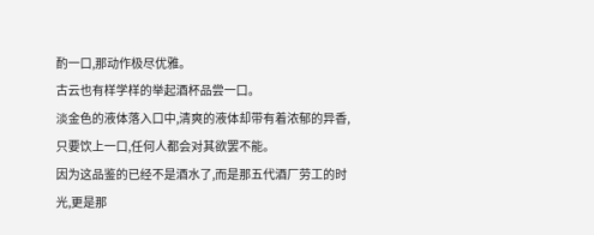酌一口,那动作极尽优雅。
古云也有样学样的举起酒杯品尝一口。
淡金色的液体落入口中,清爽的液体却带有着浓郁的异香,只要饮上一口,任何人都会对其欲罢不能。
因为这品鉴的已经不是酒水了,而是那五代酒厂劳工的时光,更是那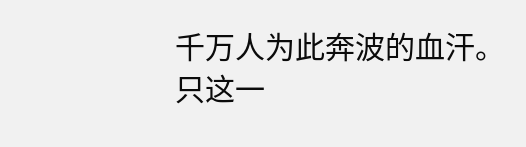千万人为此奔波的血汗。
只这一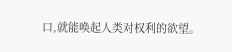口,就能唤起人类对权利的欲望。